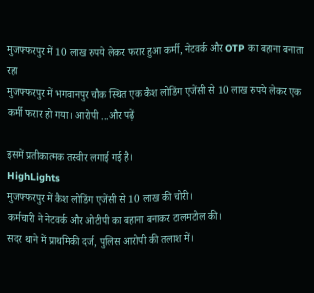मुजफ्फरपुर में 10 लाख रुपये लेकर फरार हुआ कर्मी, नेटवर्क और OTP का बहाना बनाता रहा
मुजफ्फरपुर में भगवानपुर चौक स्थित एक कैश लोडिंग एजेंसी से 10 लाख रुपये लेकर एक कर्मी फरार हो गया। आरोपी ...और पढ़ें

इसमें प्रतीकात्मक तस्वीर लगाई गई है।
HighLights
मुजफ्फरपुर में कैश लोडिंग एजेंसी से 10 लाख की चोरी।
कर्मचारी ने नेटवर्क और ओटीपी का बहाना बनाकर टालमटोल की।
सदर थाने में प्राथमिकी दर्ज, पुलिस आरोपी की तलाश में।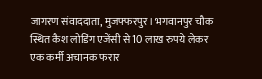जागरण संवाददाता, मुजफ्फरपुर। भगवानपुर चौक स्थित कैश लोडिंग एजेंसी से 10 लाख रुपये लेकर एक कर्मी अचानक फरार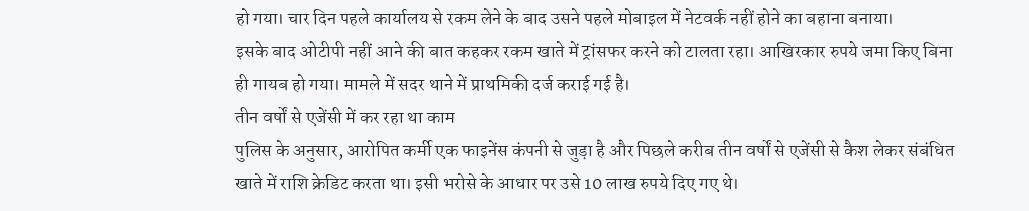हो गया। चार दिन पहले कार्यालय से रकम लेने के बाद उसने पहले मोबाइल में नेटवर्क नहीं होने का बहाना बनाया।
इसके बाद ओटीपी नहीं आने की बात कहकर रकम खाते में ट्रांसफर करने को टालता रहा। आखिरकार रुपये जमा किए बिना ही गायब हो गया। मामले में सदर थाने में प्राथमिकी दर्ज कराई गई है।
तीन वर्षों से एजेंसी में कर रहा था काम
पुलिस के अनुसार, आरोपित कर्मी एक फाइनेंस कंपनी से जुड़ा है और पिछले करीब तीन वर्षों से एजेंसी से कैश लेकर संबंधित खाते में राशि क्रेडिट करता था। इसी भरोसे के आधार पर उसे 10 लाख रुपये दिए गए थे।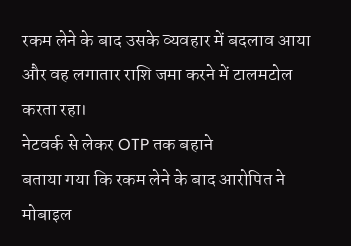रकम लेने के बाद उसके व्यवहार में बदलाव आया और वह लगातार राशि जमा करने में टालमटोल करता रहा।
नेटवर्क से लेकर OTP तक बहाने
बताया गया कि रकम लेने के बाद आरोपित ने मोबाइल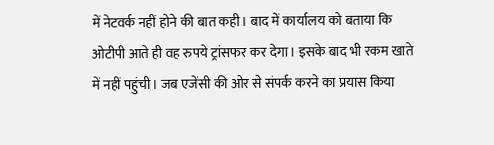में नेटवर्क नहीं होने की बात कही। बाद में कार्यालय को बताया कि ओटीपी आते ही वह रुपये ट्रांसफर कर देगा। इसके बाद भी रकम खाते में नहीं पहुंची। जब एजेंसी की ओर से संपर्क करने का प्रयास किया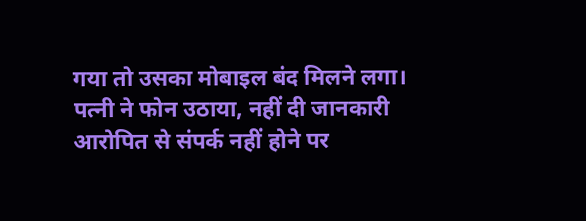गया तो उसका मोबाइल बंद मिलने लगा।
पत्नी ने फोन उठाया, नहीं दी जानकारी
आरोपित से संपर्क नहीं होने पर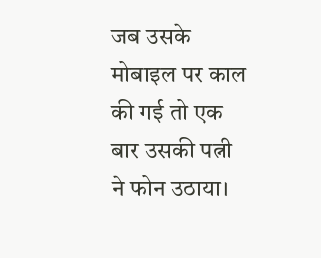जब उसके मोबाइल पर काल की गई तो एक बार उसकी पत्नी ने फोन उठाया।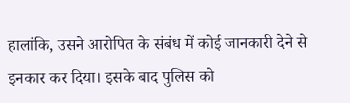हालांकि, उसने आरोपित के संबंध में कोई जानकारी देने से इनकार कर दिया। इसके बाद पुलिस को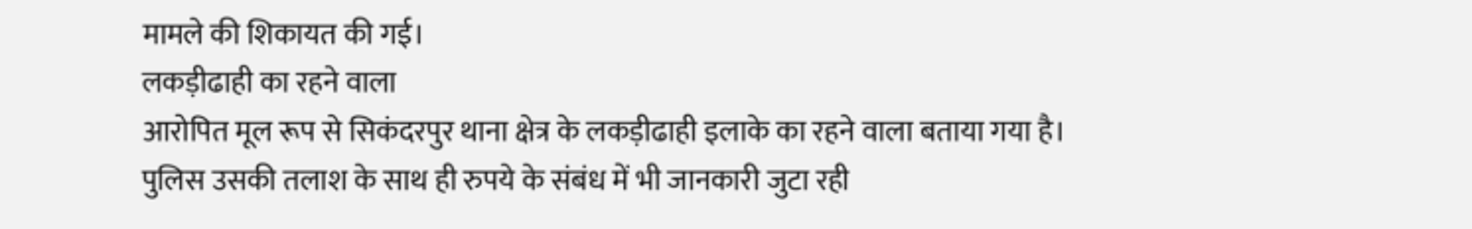मामले की शिकायत की गई।
लकड़ीढाही का रहने वाला
आरोपित मूल रूप से सिकंदरपुर थाना क्षेत्र के लकड़ीढाही इलाके का रहने वाला बताया गया है। पुलिस उसकी तलाश के साथ ही रुपये के संबंध में भी जानकारी जुटा रही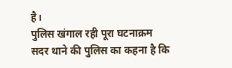है।
पुलिस खंगाल रही पूरा घटनाक्रम
सदर थाने की पुलिस का कहना है कि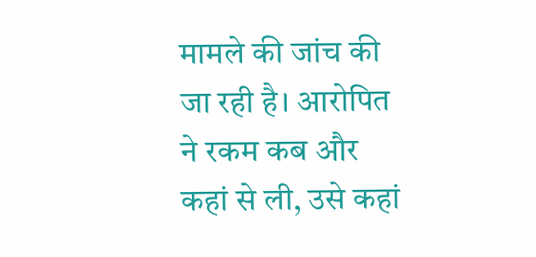मामले की जांच की जा रही है। आरोपित ने रकम कब और कहां से ली, उसे कहां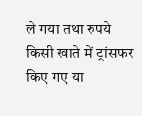ले गया तथा रुपये किसी खाते में ट्रांसफर किए गए या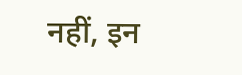नहीं, इन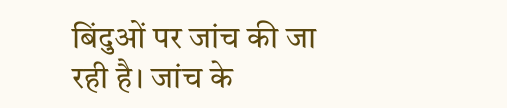बिंदुओं पर जांच की जा रही है। जांच के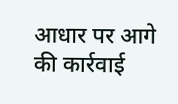आधार पर आगे की कार्रवाई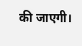की जाएगी।